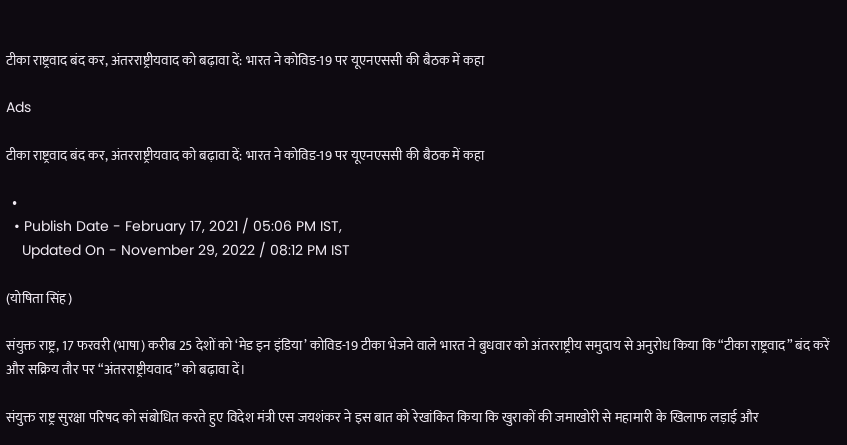टीका राष्ट्रवाद बंद कर, अंतरराष्ट्रीयवाद को बढ़ावा दें: भारत ने कोविड-19 पर यूएनएससी की बैठक में कहा

Ads

टीका राष्ट्रवाद बंद कर, अंतरराष्ट्रीयवाद को बढ़ावा दें: भारत ने कोविड-19 पर यूएनएससी की बैठक में कहा

  •
  • Publish Date - February 17, 2021 / 05:06 PM IST,
    Updated On - November 29, 2022 / 08:12 PM IST

(योषिता सिंह)

संयुक्त राष्ट्र, 17 फरवरी (भाषा) करीब 25 देशों को ‘मेड इन इंडिया’ कोविड-19 टीका भेजने वाले भारत ने बुधवार को अंतरराष्ट्रीय समुदाय से अनुरोध किया कि “टीका राष्ट्रवाद” बंद करें और सक्रिय तौर पर “अंतरराष्ट्रीयवाद” को बढ़ावा दें।

संयुक्त राष्ट्र सुरक्षा परिषद को संबोधित करते हुए विदेश मंत्री एस जयशंकर ने इस बात को रेखांकित किया कि खुराकों की जमाखोरी से महामारी के खिलाफ लड़ाई और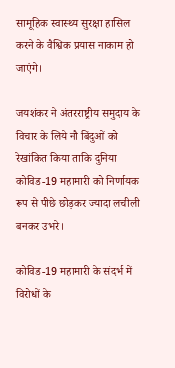सामूहिक स्वास्थ्य सुरक्षा हासिल करने के वैश्विक प्रयास नाकाम हो जाएंगे।

जयशंकर ने अंतरराष्ट्रीय समुदाय के विचार के लिये नौ बिंदुओं को रेखांकित किया ताकि दुनिया कोविड-19 महामारी को निर्णायक रूप से पीछे छोड़कर ज्यादा लचीली बनकर उभरे।

कोविड-19 महामारी के संदर्भ में विरोधों के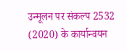उन्मूलन पर संकल्प 2532 (2020) के कार्यान्वयन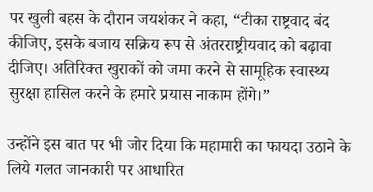पर खुली बहस के दौरान जयशंकर ने कहा, “टीका राष्ट्रवाद बंद कीजिए, इसके बजाय सक्रिय रूप से अंतरराष्ट्रीयवाद को बढ़ावा दीजिए। अतिरिक्त खुराकों को जमा करने से सामूहिक स्वास्थ्य सुरक्षा हासिल करने के हमारे प्रयास नाकाम होंगे।”

उन्होंने इस बात पर भी जोर दिया कि महामारी का फायदा उठाने के लिये गलत जानकारी पर आधारित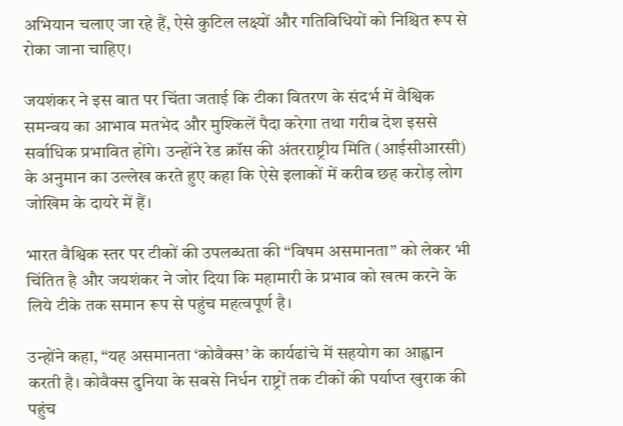अभियान चलाए जा रहे हैं, ऐसे कुटिल लक्ष्यों और गतिविधियों को निश्चित रूप से रोका जाना चाहिए।

जयशंकर ने इस बात पर चिंता जताई कि टीका वितरण के संदर्भ में वैश्विक समन्वय का आभाव मतभेद और मुश्किलें पैदा करेगा तथा गरीब देश इससे सर्वाधिक प्रभावित होंगे। उन्होंने रेड क्रॉस की अंतरराष्ट्रीय मिति (आईसीआरसी) के अनुमान का उल्लेख करते हुए कहा कि ऐसे इलाकों में करीब छह करोड़ लोग जोखिम के दायरे में हैं।

भारत वैश्विक स्तर पर टीकों की उपलब्धता की “विषम असमानता” को लेकर भी चिंतित है और जयशंकर ने जोर दिया कि महामारी के प्रभाव को खत्म करने के लिये टीके तक समान रूप से पहुंच महत्वपूर्ण है।

उन्होंने कहा, “यह असमानता ‘कोवैक्स’ के कार्यढांचे में सहयोग का आह्वान करती है। कोवैक्स दुनिया के सबसे निर्धन राष्ट्रों तक टीकों की पर्याप्त खुराक की पहुंच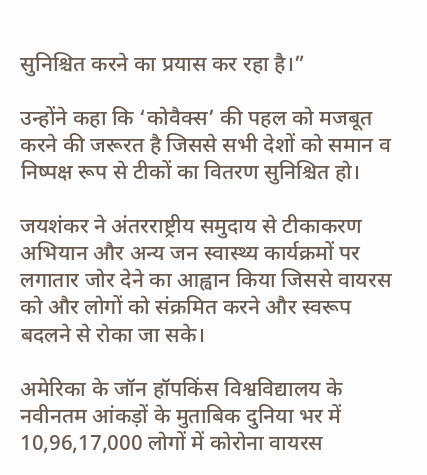सुनिश्चित करने का प्रयास कर रहा है।”

उन्होंने कहा कि ‘कोवैक्स’ की पहल को मजबूत करने की जरूरत है जिससे सभी देशों को समान व निष्पक्ष रूप से टीकों का वितरण सुनिश्चित हो।

जयशंकर ने अंतरराष्ट्रीय समुदाय से टीकाकरण अभियान और अन्य जन स्वास्थ्य कार्यक्रमों पर लगातार जोर देने का आह्वान किया जिससे वायरस को और लोगों को संक्रमित करने और स्वरूप बदलने से रोका जा सके।

अमेरिका के जॉन हॉपकिंस विश्वविद्यालय के नवीनतम आंकड़ों के मुताबिक दुनिया भर में 10,96,17,000 लोगों में कोरोना वायरस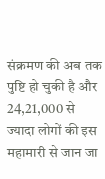संक्रमण की अब तक पुष्टि हो चुकी है और 24,21,000 से ज्यादा लोगों की इस महामारी से जान जा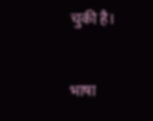चुकी है।

भाषा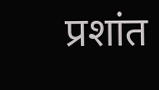प्रशांत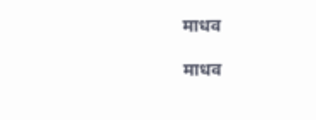माधव

माधव